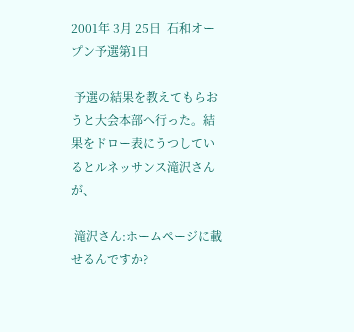2001年 3月 25日  石和オープン予選第1日

 予選の結果を教えてもらおうと大会本部へ行った。結果をドロー表にうつしているとルネッサンス滝沢さんが、

 滝沢さん:ホームページに載せるんですか?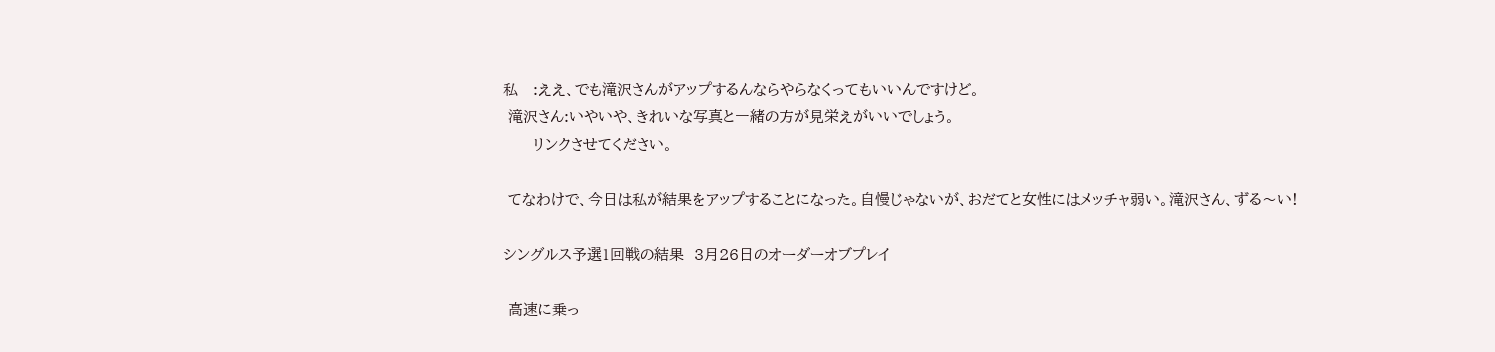私   :ええ、でも滝沢さんがアップするんならやらなくってもいいんですけど。
 滝沢さん:いやいや、きれいな写真と一緒の方が見栄えがいいでしょう。
      リンクさせてください。

 てなわけで、今日は私が結果をアップすることになった。自慢じゃないが、おだてと女性にはメッチャ弱い。滝沢さん、ずる〜い!

シングルス予選1回戦の結果  3月26日のオーダーオブプレイ

 高速に乗っ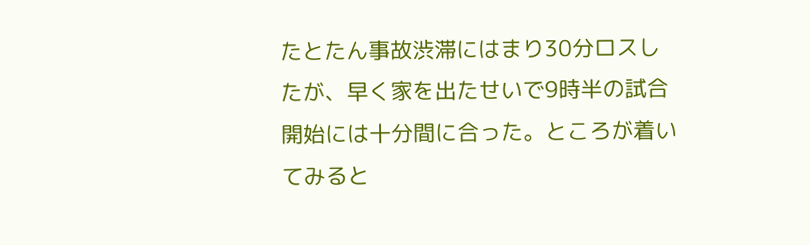たとたん事故渋滞にはまり30分ロスしたが、早く家を出たせいで9時半の試合開始には十分間に合った。ところが着いてみると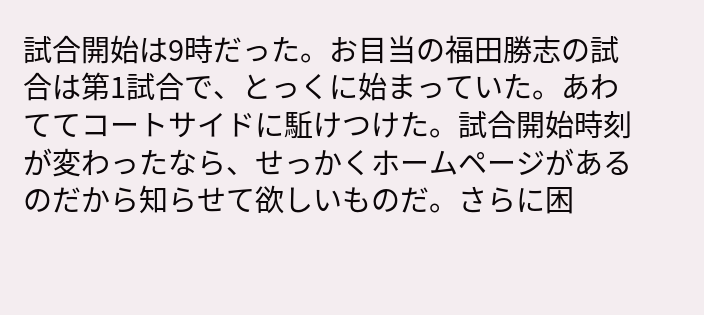試合開始は9時だった。お目当の福田勝志の試合は第1試合で、とっくに始まっていた。あわててコートサイドに駈けつけた。試合開始時刻が変わったなら、せっかくホームページがあるのだから知らせて欲しいものだ。さらに困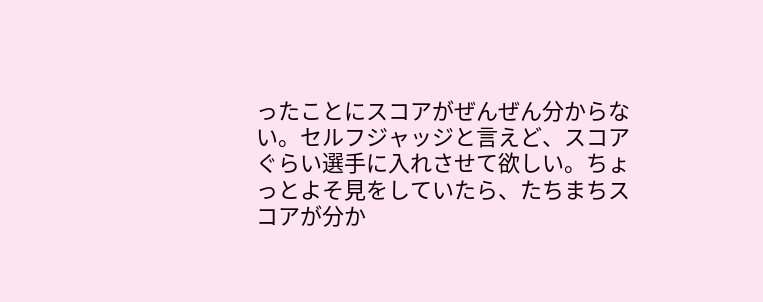ったことにスコアがぜんぜん分からない。セルフジャッジと言えど、スコアぐらい選手に入れさせて欲しい。ちょっとよそ見をしていたら、たちまちスコアが分か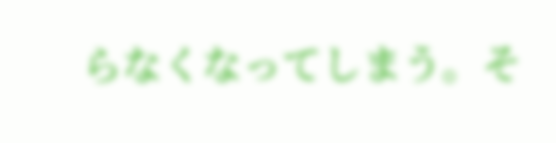らなくなってしまう。そ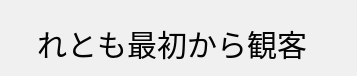れとも最初から観客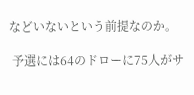などいないという前提なのか。

 予選には64のドローに75人がサ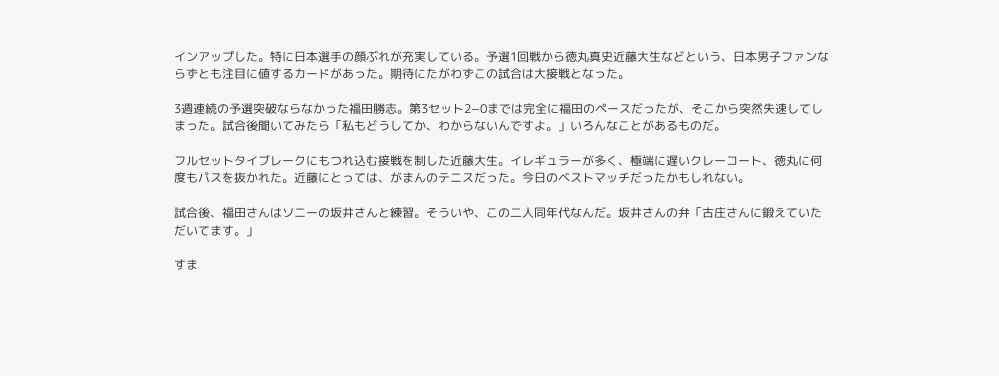インアップした。特に日本選手の顔ぶれが充実している。予選1回戦から徳丸真史近藤大生などという、日本男子ファンならずとも注目に値するカードがあった。期待にたがわずこの試合は大接戦となった。

3週連続の予選突破ならなかった福田勝志。第3セット2−0までは完全に福田のペースだったが、そこから突然失速してしまった。試合後聞いてみたら「私もどうしてか、わからないんですよ。」いろんなことがあるものだ。

フルセットタイブレークにもつれ込む接戦を制した近藤大生。イレギュラーが多く、極端に遅いクレーコート、徳丸に何度もパスを抜かれた。近藤にとっては、がまんのテニスだった。今日のベストマッチだったかもしれない。

試合後、福田さんはソニーの坂井さんと練習。そういや、この二人同年代なんだ。坂井さんの弁「古庄さんに鍛えていただいてます。」

すま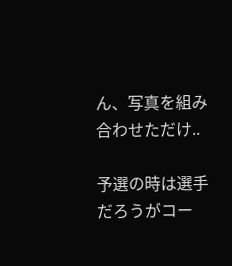ん、写真を組み合わせただけ..

予選の時は選手だろうがコー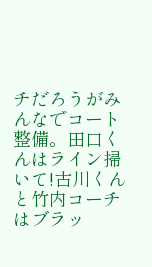チだろうがみんなでコート整備。田口くんはライン掃いて!古川くんと竹内コーチはブラッ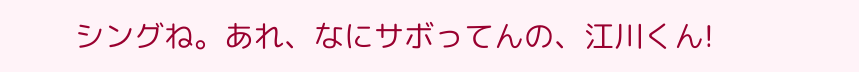シングね。あれ、なにサボってんの、江川くん!